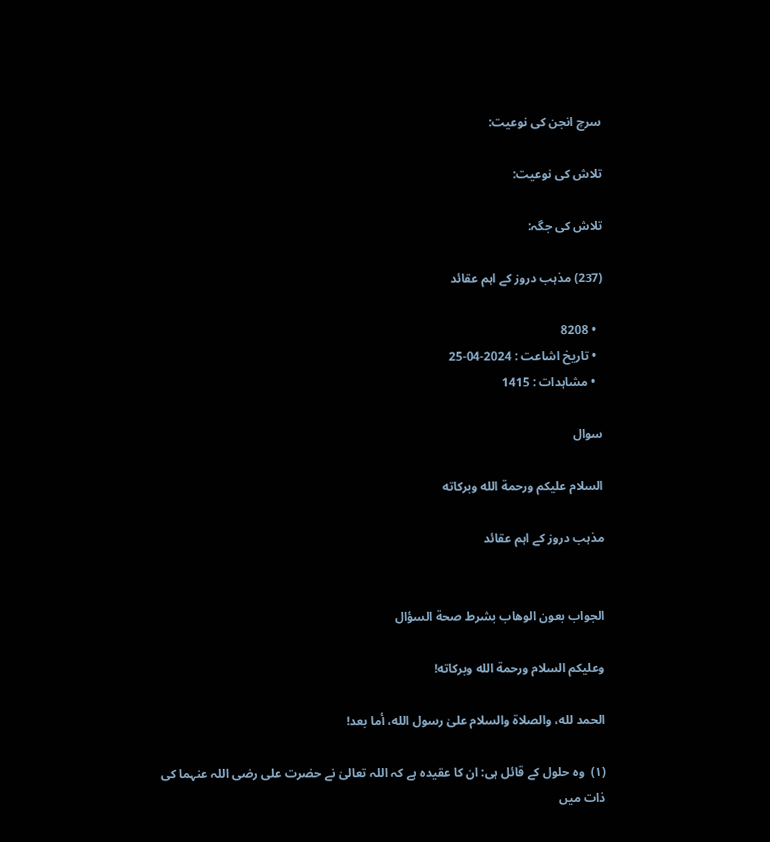سرچ انجن کی نوعیت:

تلاش کی نوعیت:

تلاش کی جگہ:

(237) مذہب دروز کے اہم عقائد

  • 8208
  • تاریخ اشاعت : 2024-04-25
  • مشاہدات : 1415

سوال

السلام عليكم ورحمة الله وبركاته

مذہب دروز کے اہم عقائد


الجواب بعون الوهاب بشرط صحة السؤال

وعلیکم السلام ورحمة الله وبرکاته!

الحمد لله، والصلاة والسلام علىٰ رسول الله، أما بعد!

(۱)  وہ حلول کے قائل ہی: ان کا عقیدہ ہے کہ اللہ تعالیٰ نے حضرت علی رضی اللہ عنہما کی ذات میں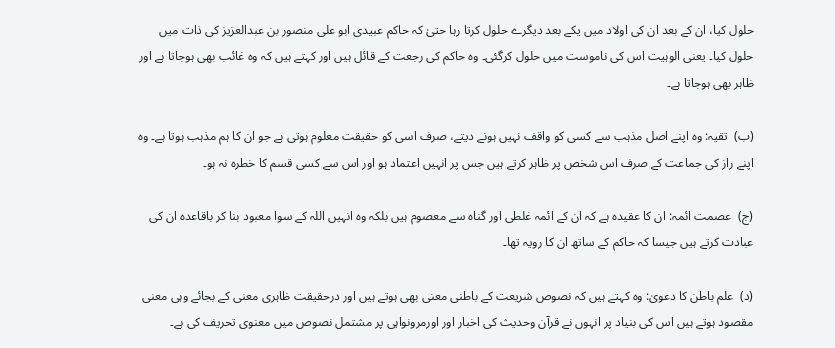حلول کیا، ان کے بعد ان کی اولاد میں یکے بعد دیگرے حلول کرتا رہا حتیٰ کہ حاکم عبیدی ابو علی منصور بن عبدالعزیز کی ذات میں حلول کیا۔ یعنی الوہیت اس کی ناموست میں حلول کرگئی۔ وہ حاکم کی رجعت کے قائل ہیں اور کہتے ہیں کہ وہ غائب بھی ہوجاتا ہے اور ظاہر بھی ہوجاتا ہے۔

(ب)  تقیہ: وہ اپنے اصل مذہب سے کسی کو واقف نہیں ہونے دیتے، صرف اسی کو حقیقت معلوم ہوتی ہے جو ان کا ہم مذہب ہوتا ہے۔ وہ اپنے راز کی جماعت کے صرف اس شخص پر ظاہر کرتے ہیں جس پر انہیں اعتماد ہو اور اس سے کسی قسم کا خطرہ نہ ہو۔

(ج)  عصمت ائمہ: ان کا عقیدہ ہے کہ ان کے ائمہ غلطی اور گناہ سے معصوم ہیں بلکہ وہ انہیں اللہ کے سوا معبود بنا کر باقاعدہ ان کی عبادت کرتے ہیں جیسا کہ حاکم کے ساتھ ان کا رویہ تھا۔

(د)  علم باطن کا دعویٰ: وہ کہتے ہیں کہ نصوص شریعت کے باطنی معنی بھی ہوتے ہیں اور درحقیقت ظاہری معنی کے بجائے وہی معنی مقصود ہوتے ہیں اس کی بنیاد پر انہوں نے قرآن وحدیث کی اخبار اور اورمرونواہی پر مشتمل نصوص میں معنوی تحریف کی ہے۔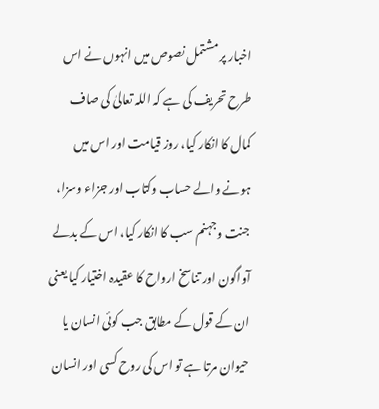اخبار پر مشتمل نصوص میں انہوں نے اس طرح تحریف کی ہے کہ اللہ تعالیٰ کی صاف کمال کا انکار کیا، روز قیامت اور اس میں ہونے والے حساب وکتاب اور جزاء وسزا، جنت وجہنم سب کا انکار کیا، اس کے بدلے آواگون اور تناسخ ارواح کا عقیدہ اختیار کیا یعنی ان کے قول کے مطابق جب کوئی انسان یا حیوان مرتا ہے تو اس کی روح کسی اور انسان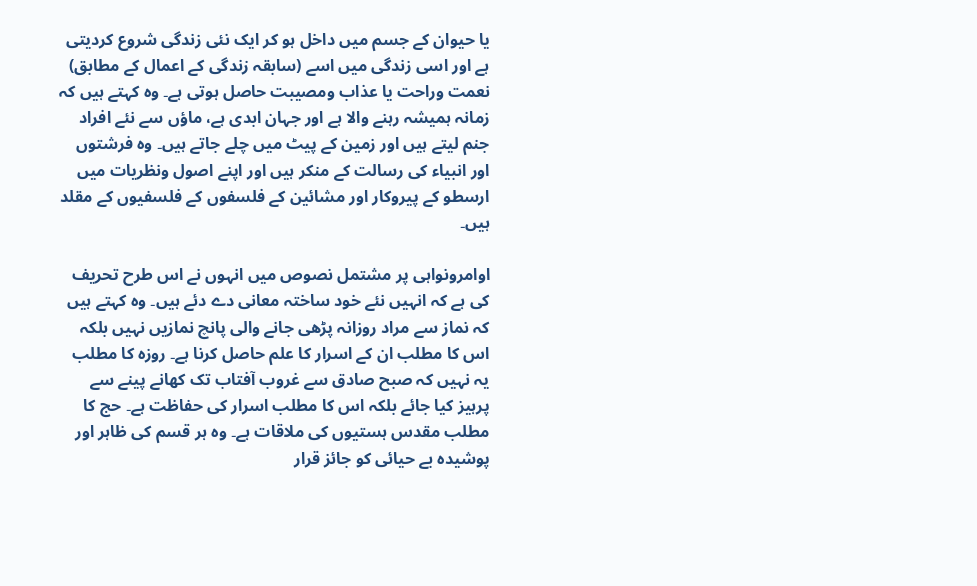یا حیوان کے جسم میں داخل ہو کر ایک نئی زندگی شروع کردیتی ہے اور اسی زندگی میں اسے (سابقہ زندگی کے اعمال کے مطابق) نعمت وراحت یا عذاب ومصیبت حاصل ہوتی ہے۔ وہ کہتے ہیں کہ زمانہ ہمیشہ رہنے والا ہے اور جہان ابدی ہے، ماؤں سے نئے افراد جنم لیتے ہیں اور زمین کے پیٹ میں چلے جاتے ہیں۔ وہ فرشتوں اور انبیاء کی رسالت کے منکر ہیں اور اپنے اصول ونظریات میں ارسطو کے پیروکار اور مشائین کے فلسفوں کے فلسفیوں کے مقلد ہیں۔

اوامرونواہی پر مشتمل نصوص میں انہوں نے اس طرح تحریف کی ہے کہ انہیں نئے خود ساختہ معانی دے دئے ہیں۔ وہ کہتے ہیں کہ نماز سے مراد روزانہ پڑھی جانے والی پانچ نمازیں نہیں بلکہ اس کا مطلب ان کے اسرار کا علم حاصل کرنا ہے۔ روزہ کا مطلب یہ نہیں کہ صبح صادق سے غروب آفتاب تک کھانے پینے سے پرہیز کیا جائے بلکہ اس کا مطلب اسرار کی حفاظت ہے۔ حج کا مطلب مقدس ہستیوں کی ملاقات ہے۔ وہ ہر قسم کی ظاہر اور پوشیدہ بے حیائی کو جائز قرار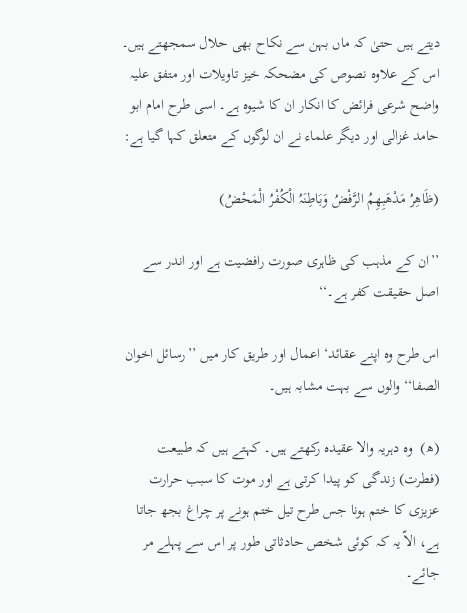دیتے ہیں حتیٰ کہ ماں بہن سے نکاح بھی حلال سمجھتے ہیں۔ اس کے علاوہ نصوص کی مضحکہ خیز تاویلات اور متفق علیہ واضح شرعی فرائض کا انکار ان کا شیوہ ہے۔ اسی طرح امام ابو حامد غزالی اور دیگر علماء نے ان لوگوں کے متعلق کہا گیا ہے:

(ظَاھِرُ مَدْھَبِھِمُ الرَّفْضُ وَبَاطِنَہُ الْکُفْرُ الْمَحْضُ)

’’ان کے مذہب کی ظاہری صورت رافضیت ہے اور اندر سے اصل حقیقت کفر ہے۔‘‘

اس طرح وہ اپنے عقائد‘ اعمال اور طریق کار میں ’’رسائل اخوان الصفا‘‘ والوں سے بہت مشابہ ہیں۔

(ھ)  وہ دہریہ والا عقیدہ رکھتے ہیں۔ کہتے ہیں کہ طبیعت (فطرت) زندگی کو پیدا کرتی ہے اور موت کا سبب حرارت عزیزی کا ختم ہونا جس طرح تیل ختم ہونے پر چراغ بجھ جاتا ہے، الاّ یہ کہ کوئی شخص حادثاتی طور پر اس سے پہلے مر جائے۔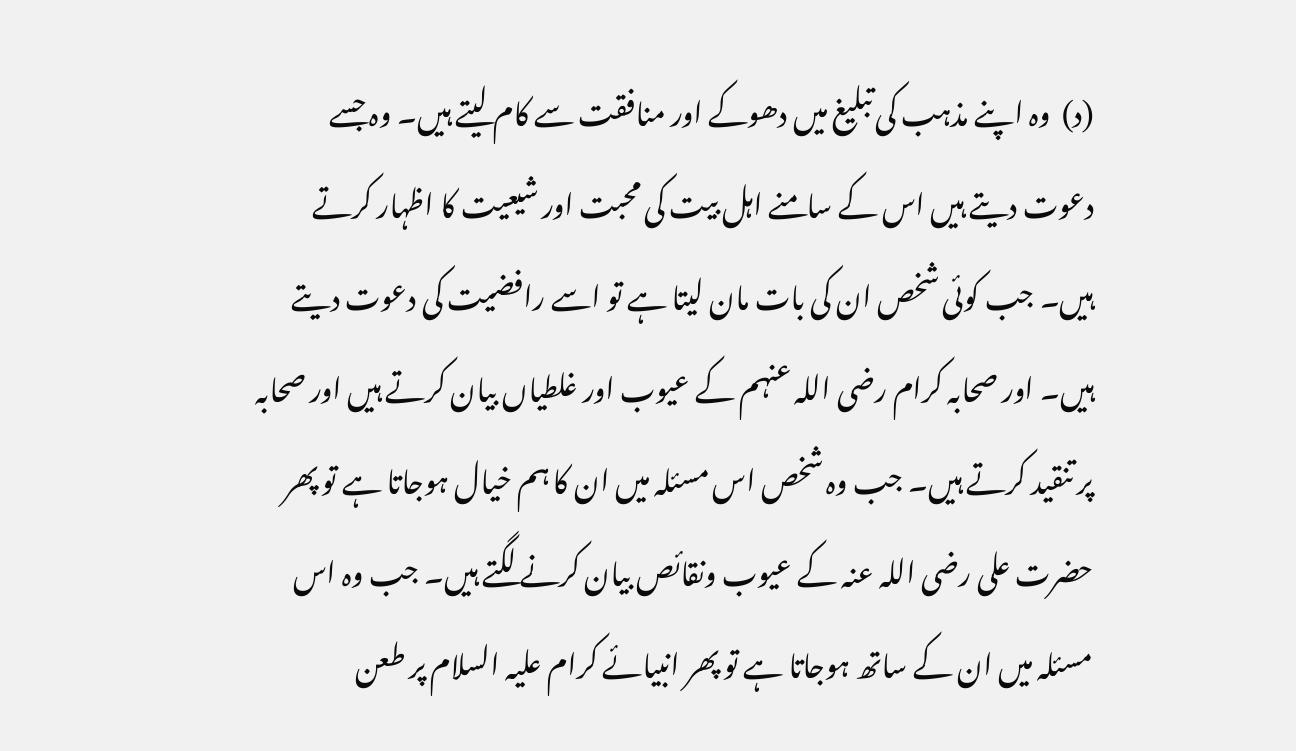(د)  وہ اپنے مذہب کی تبلیغ میں دھوکے اور منافقت سے کام لیتے ہیں۔ وہ جسے دعوت دیتے ہیں اس کے سامنے اہل بیت کی محبت اور شیعیت کا اظہار کرتے ہیں۔ جب کوئی شخص ان کی بات مان لیتا ہے تو اسے رافضیت کی دعوت دیتے ہیں۔ اور صحابہ کرام رضی اللہ عنہم کے عیوب اور غلطیاں بیان کرتے ہیں اور صحابہ پر تنقید کرتے ہیں۔ جب وہ شخص اس مسئلہ میں ان کا ہم خیال ہوجاتا ہے تو پھر حضرت علی رضی اللہ عنہ کے عیوب ونقائص بیان کرنے لگتے ہیں۔ جب وہ اس مسئلہ میں ان کے ساتھ ہوجاتا ہے تو پھر انبیائے کرام علیہ السلام پر طعن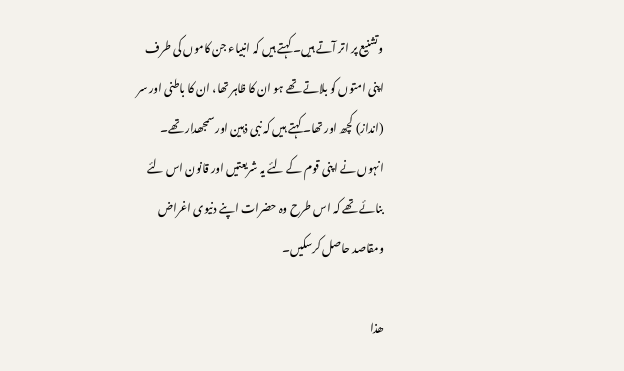وتشنیع پر اتر آتے ہیں۔ کہتے ہیں کہ انبیاء جن کاموں کی طرف اپنی امتوں کو بلاتے تھے ہو ان کا ظاہر تھا، ان کا باطنی اور سر (انداز) کچھ اور تھا۔ کہتے ہیں کہ نبی ذہین اور سمجھدار تھے۔ انہوں نے اپنی قوم کے لئے یہ شریعتیں اور قانون اس لئے بنائے تھے کہ اس طرح وہ حضرات اپنے دنیوی اغراض ومقاصد حاصل کرسکیں۔

ھذا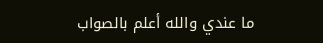ما عندي والله أعلم بالصواب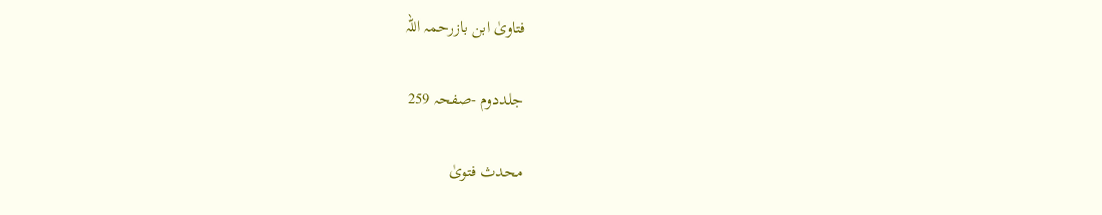فتاویٰ ابن بازرحمہ اللہ

جلددوم -صفحہ 259

محدث فتویٰ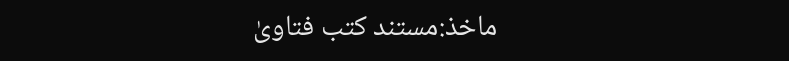ماخذ:مستند کتب فتاویٰ